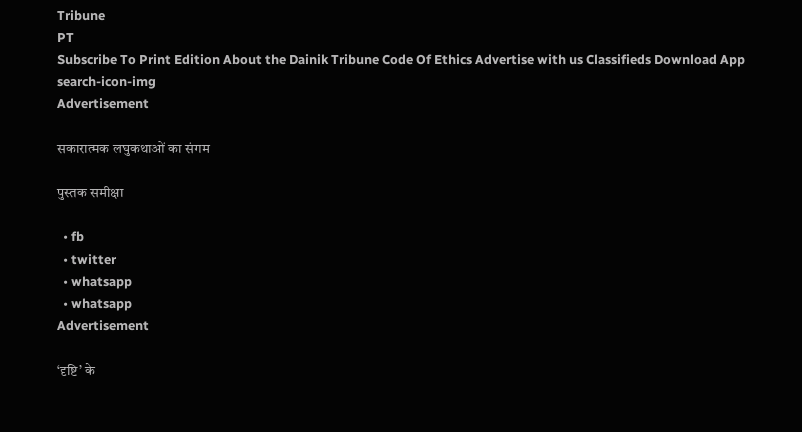Tribune
PT
Subscribe To Print Edition About the Dainik Tribune Code Of Ethics Advertise with us Classifieds Download App
search-icon-img
Advertisement

सकारात्मक लघुकथाओं का संगम

पुस्तक समीक्षा

  • fb
  • twitter
  • whatsapp
  • whatsapp
Advertisement

‘दृष्टि’ के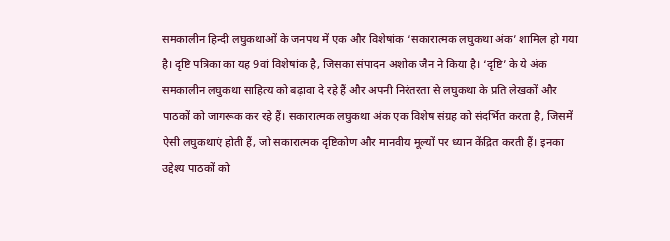समकालीन हिन्दी लघुकथाओं के जनपथ में एक और विशेषांक ‘सकारात्मक लघुकथा अंक’ शामिल हो गया है। दृष्टि पत्रिका का यह 9वां विशेषांक है, जिसका संपादन अशोक जैन ने किया है। ‘दृष्टि’ के ये अंक समकालीन लघुकथा साहित्य को बढ़ावा दे रहे हैं और अपनी निरंतरता से लघुकथा के प्रति लेखकों और पाठकों को जागरूक कर रहे हैं। सकारात्मक लघुकथा अंक एक विशेष संग्रह को संदर्भित करता है, जिसमें ऐसी लघुकथाएं होती हैं, जो सकारात्मक दृष्टिकोण और मानवीय मूल्यों पर ध्यान केंद्रित करती हैं। इनका उद्देश्य पाठकों को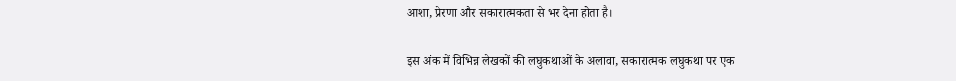आशा, प्रेरणा और सकारात्मकता से भर देना होता है।

इस अंक में विभिन्न लेखकों की लघुकथाओं के अलावा, सकारात्मक लघुकथा पर एक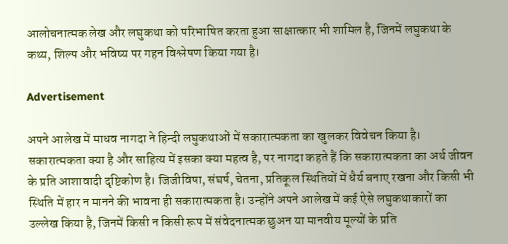आलोचनात्मक लेख और लघुकथा को परिभाषित करता हुआ साक्षात्कार भी शामिल है, जिनमें लघुकथा के कथ्य, शिल्प और भविष्य पर गहन विश्लेषण किया गया है।

Advertisement

अपने आलेख में माधव नागदा ने हिन्दी लघुकथाओं में सकारात्मकता का खुलकर विवेचन किया है। सकारात्मकता क्या है और साहित्य में इसका क्या महत्व है, पर नागदा कहते हैं कि सकारात्मकता का अर्थ जीवन के प्रति आशावादी दृष्टिकोण है। जिजीविषा, संघर्ष, चेतना, प्रतिकूल स्थितियों में धैर्य बनाए रखना और किसी भी स्थिति में हार न मानने की भावना ही सकारात्मकता है। उन्होंने अपने आलेख में कई ऐसे लघुकथाकारों का उल्लेख किया है, जिनमें किसी न किसी रूप में संवेदनात्मक छुअन या मानवीय मूल्यों के प्रति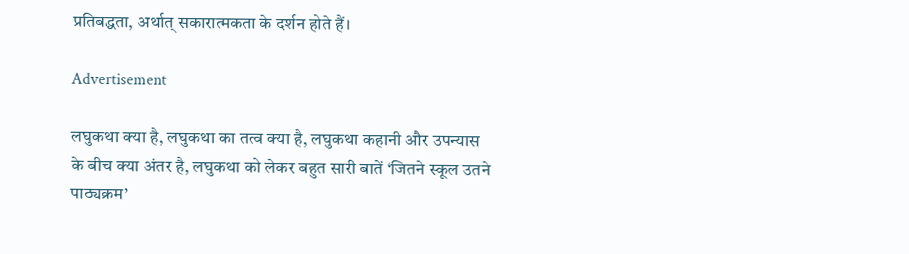प्रतिबद्धता, अर्थात‍् सकारात्मकता के दर्शन होते हैं।

Advertisement

लघुकथा क्या है, लघुकथा का तत्व क्या है, लघुकथा कहानी और उपन्यास के बीच क्या अंतर है, लघुकथा को लेकर बहुत सारी बातें ‘जितने स्कूल उतने पाठ्यक्रम’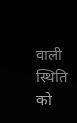वाली स्थिति को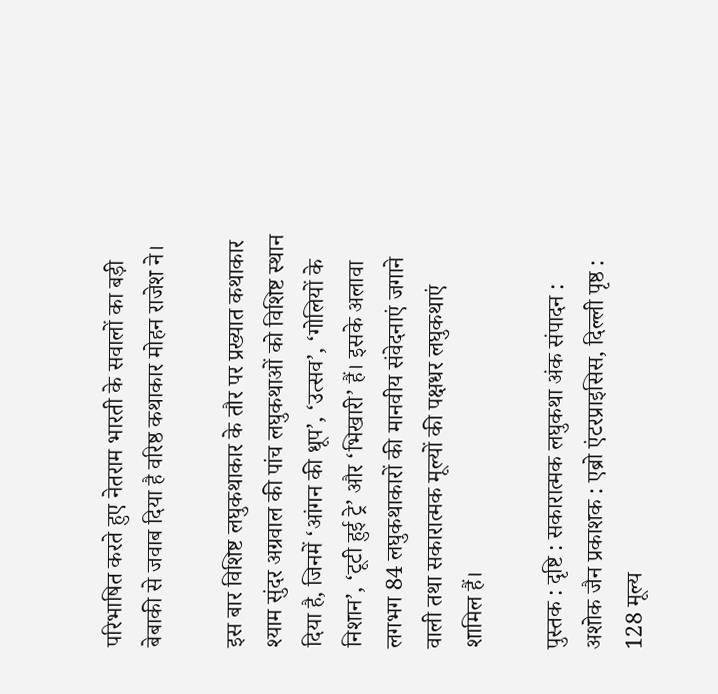परिभाषित करते हुए नेतराम भारती के सवालों का बड़ी बेबाकी से जवाब दिया है वरिष्ठ कथाकार मोहन राजेश ने।

इस बार विशिष्ट लघुकथाकार के तौर पर प्रख्यात कथाकार श्याम सुंदर अग्रवाल की पांच लघुकथाओं को विशिष्ट स्थान दिया है, जिनमें ‘आंगन की धूप’, ‘उत्सव’, ‘गोलियों के निशान’, ‘टूटी हुई ट्रे’ और ‘भिखारी’ हैं। इसके अलावा लगभग 84 लघुकथाकारों की मानवीय संवेदनाएं जगाने वाली तथा सकारात्मक मूल्यों की पक्षधर लघुकथाएं शामिल हैं।

पुस्तक : दृष्टि : सकारात्मक लघुकथा अंक संपादन : अशोक जैन प्रकाशक : एब्रो एंटरप्राइसिस, दिल्ली पृष्ठ : 128 मूल्य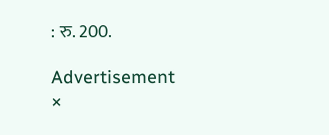: रु. 200.

Advertisement
×